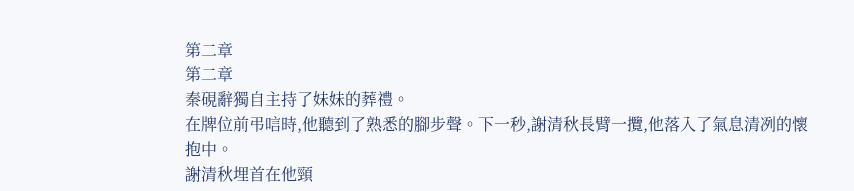第二章
第二章
秦硯辭獨自主持了妹妹的葬禮。
在牌位前弔唁時,他聽到了熟悉的腳步聲。下一秒,謝清秋長臂一攬,他落入了氣息清冽的懷抱中。
謝清秋埋首在他頸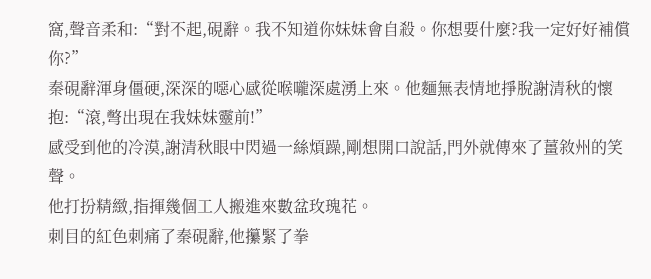窩,聲音柔和:“對不起,硯辭。我不知道你妹妹會自殺。你想要什麼?我一定好好補償你?”
秦硯辭渾身僵硬,深深的噁心感從喉嚨深處湧上來。他麵無表情地掙脫謝清秋的懷抱:“滾,彆出現在我妹妹靈前!”
感受到他的冷漠,謝清秋眼中閃過一絲煩躁,剛想開口說話,門外就傳來了薑敘州的笑聲。
他打扮精緻,指揮幾個工人搬進來數盆玫瑰花。
刺目的紅色刺痛了秦硯辭,他攥緊了拳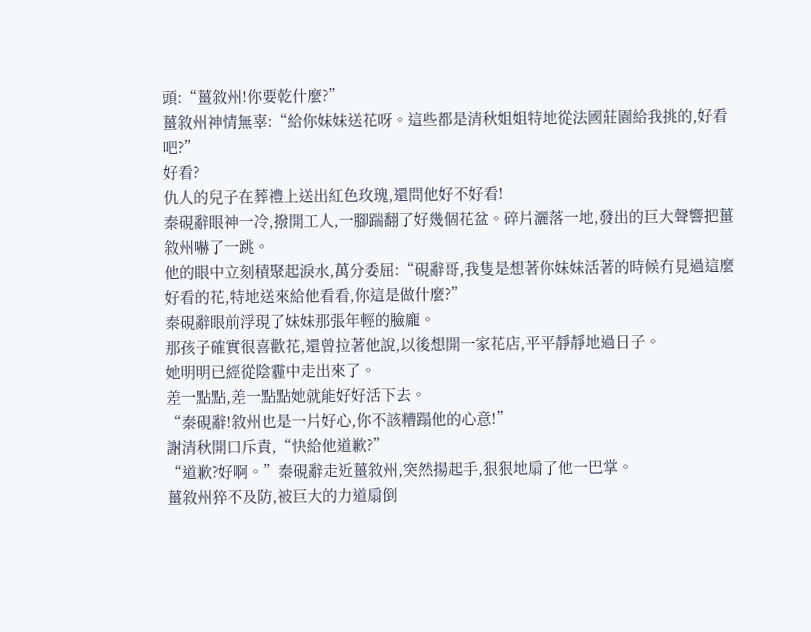頭:“薑敘州!你要乾什麼?”
薑敘州神情無辜:“給你妹妹送花呀。這些都是清秋姐姐特地從法國莊園給我挑的,好看吧?”
好看?
仇人的兒子在葬禮上送出紅色玫瑰,還問他好不好看!
秦硯辭眼神一冷,撥開工人,一腳踹翻了好幾個花盆。碎片灑落一地,發出的巨大聲響把薑敘州嚇了一跳。
他的眼中立刻積聚起淚水,萬分委屈:“硯辭哥,我隻是想著你妹妹活著的時候冇見過這麼好看的花,特地送來給他看看,你這是做什麼?”
秦硯辭眼前浮現了妹妹那張年輕的臉龐。
那孩子確實很喜歡花,還曾拉著他說,以後想開一家花店,平平靜靜地過日子。
她明明已經從陰霾中走出來了。
差一點點,差一點點她就能好好活下去。
“秦硯辭!敘州也是一片好心,你不該糟蹋他的心意!”
謝清秋開口斥責,“快給他道歉?”
“道歉?好啊。”秦硯辭走近薑敘州,突然揚起手,狠狠地扇了他一巴掌。
薑敘州猝不及防,被巨大的力道扇倒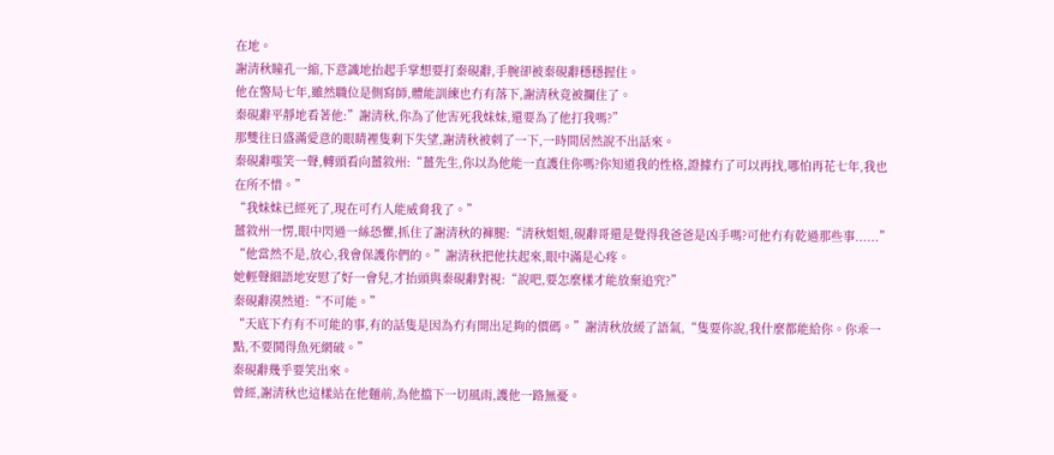在地。
謝清秋瞳孔一縮,下意識地抬起手掌想要打秦硯辭,手腕卻被秦硯辭穩穩握住。
他在警局七年,雖然職位是側寫師,體能訓練也冇有落下,謝清秋竟被攔住了。
秦硯辭平靜地看著他:”謝清秋,你為了他害死我妹妹,還要為了他打我嗎?”
那雙往日盛滿愛意的眼睛裡隻剩下失望,謝清秋被刺了一下,一時間居然說不出話來。
秦硯辭嗤笑一聲,轉頭看向薑敘州:“薑先生,你以為他能一直護住你嗎?你知道我的性格,證據冇了可以再找,哪怕再花七年,我也在所不惜。”
“我妹妹已經死了,現在可冇人能威脅我了。”
薑敘州一愣,眼中閃過一絲恐懼,抓住了謝清秋的褲腿:“清秋姐姐,硯辭哥還是覺得我爸爸是凶手嗎?可他冇有乾過那些事......”
“他當然不是,放心,我會保護你們的。”謝清秋把他扶起來,眼中滿是心疼。
她輕聲細語地安慰了好一會兒,才抬頭與秦硯辭對視:“說吧,要怎麼樣才能放棄追究?”
秦硯辭漠然道:“不可能。”
“天底下冇有不可能的事,有的話隻是因為冇有開出足夠的價碼。”謝清秋放緩了語氣,“隻要你說,我什麼都能給你。你乖一點,不要鬨得魚死網破。”
秦硯辭幾乎要笑出來。
曾經,謝清秋也這樣站在他麵前,為他擋下一切風雨,護他一路無憂。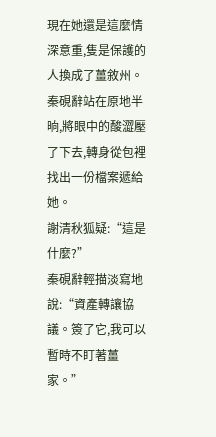現在她還是這麼情深意重,隻是保護的人換成了薑敘州。
秦硯辭站在原地半晌,將眼中的酸澀壓了下去,轉身從包裡找出一份檔案遞給她。
謝清秋狐疑:“這是什麼?”
秦硯辭輕描淡寫地說:“資產轉讓協議。簽了它,我可以暫時不盯著薑家。”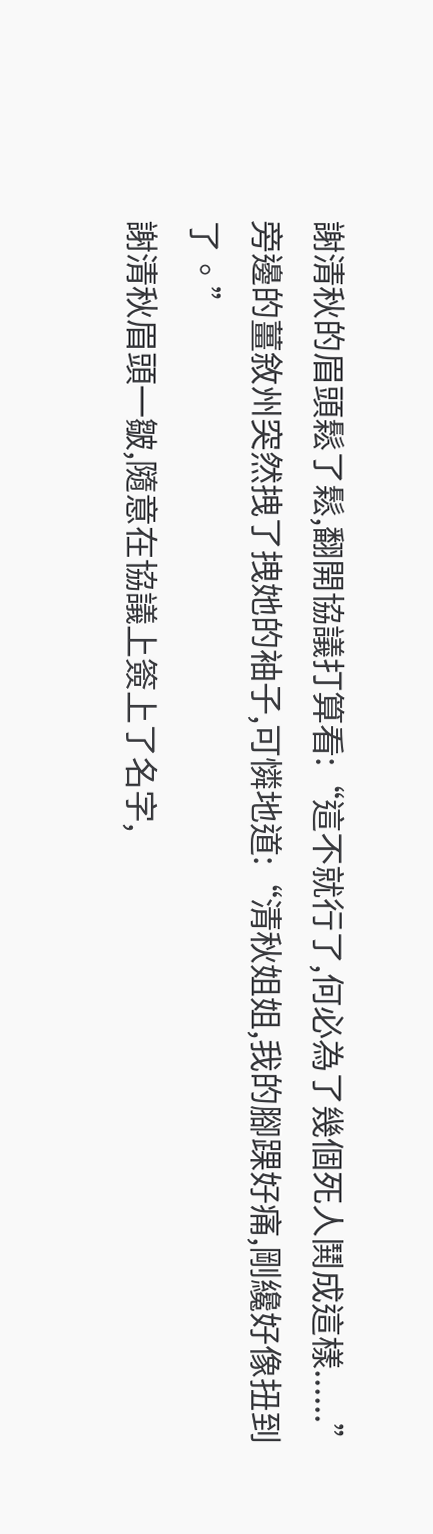謝清秋的眉頭鬆了鬆,翻開協議打算看:“這不就行了,何必為了幾個死人鬨成這樣......”
旁邊的薑敘州突然拽了拽她的袖子,可憐地道:“清秋姐姐,我的腳踝好痛,剛纔好像扭到了。”
謝清秋眉頭一皺,隨意在協議上簽上了名字,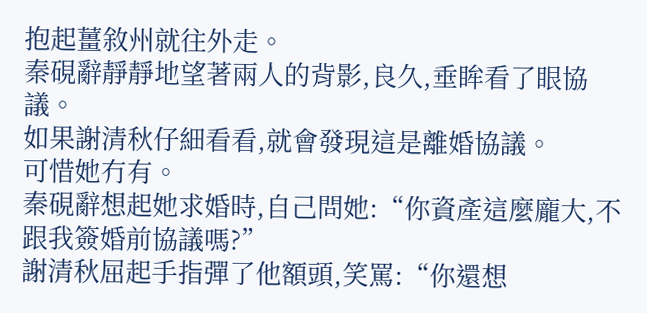抱起薑敘州就往外走。
秦硯辭靜靜地望著兩人的背影,良久,垂眸看了眼協議。
如果謝清秋仔細看看,就會發現這是離婚協議。
可惜她冇有。
秦硯辭想起她求婚時,自己問她:“你資產這麼龐大,不跟我簽婚前協議嗎?”
謝清秋屈起手指彈了他額頭,笑罵:“你還想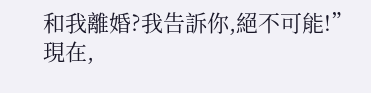和我離婚?我告訴你,絕不可能!”
現在,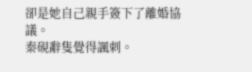卻是她自己親手簽下了離婚協議。
秦硯辭隻覺得諷刺。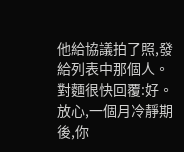他給協議拍了照,發給列表中那個人。
對麵很快回覆:好。放心,一個月冷靜期後,你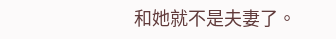和她就不是夫妻了。